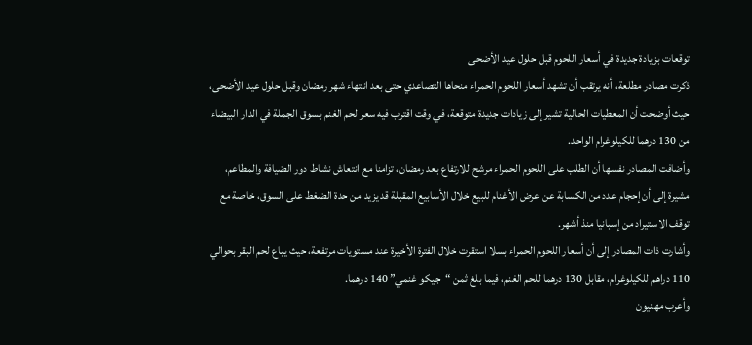توقعات بزيادة جديدة في أسعار اللحوم قبل حلول عيد الأضحى
ذكرت مصادر مطلعة، أنه يرتقب أن تشهد أسعار اللحوم الحمراء منحاها التصاعدي حتى بعد انتهاء شهر رمضان وقبل حلول عيد الأضحى، حيث أوضحت أن المعطيات الحالية تشير إلى زيادات جديدة متوقعة، في وقت اقترب فيه سعر لحم الغنم بسوق الجملة في الدار البيضاء من 130 درهما للكيلوغرام الواحد.
وأضافت المصادر نفسها أن الطلب على اللحوم الحمراء مرشح للارتفاع بعد رمضان، تزامنا مع انتعاش نشاط دور الضيافة والمطاعم، مشيرة إلى أن إحجام عدد من الكسابة عن عرض الأغنام للبيع خلال الأسابيع المقبلة قد يزيد من حدة الضغط على السوق، خاصة مع توقف الاستيراد من إسبانيا منذ أشهر.
وأشارت ذات المصادر إلى أن أسعار اللحوم الحمراء بسلا استقرت خلال الفترة الأخيرة عند مستويات مرتفعة، حيث يباع لحم البقر بحوالي 110 دراهم للكيلوغرام، مقابل 130 درهما للحم الغنم، فيما بلغ ثمن “جيكو غنمي” 140 درهما.
وأعرب مهنيون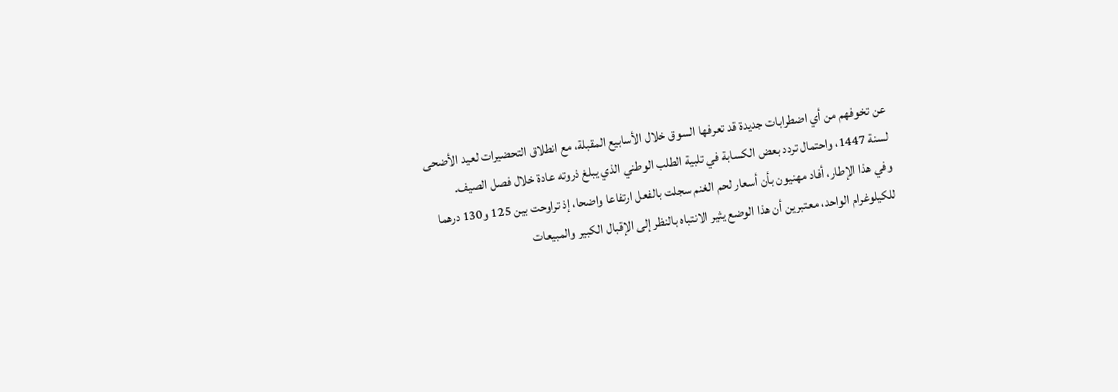عن تخوفهم من أي اضطرابات جديدة قد تعرفها السوق خلال الأسابيع المقبلة، مع انطلاق التحضيرات لعيد الأضحى لسنة 1447، واحتمال تردد بعض الكسابة في تلبية الطلب الوطني الذي يبلغ ذروته عادة خلال فصل الصيف.
وفي هذا الإطار، أفاد مهنيون بأن أسعار لحم الغنم سجلت بالفعل ارتفاعا واضحا، إذ تراوحت بين 125 و130 درهما للكيلوغرام الواحد، معتبرين أن هذا الوضع يثير الانتباه بالنظر إلى الإقبال الكبير والمبيعات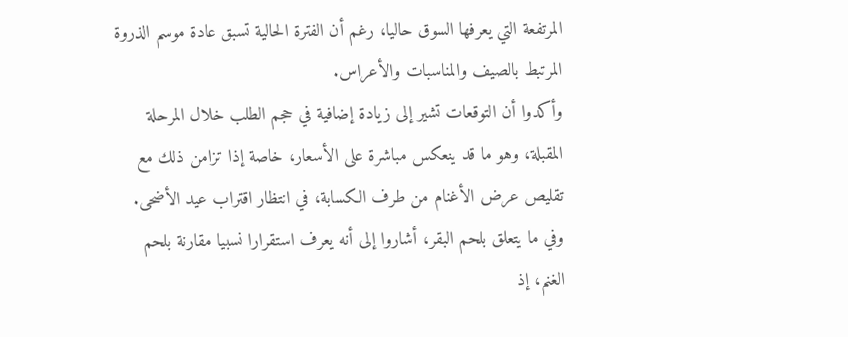المرتفعة التي يعرفها السوق حاليا، رغم أن الفترة الحالية تسبق عادة موسم الذروة المرتبط بالصيف والمناسبات والأعراس.
وأكدوا أن التوقعات تشير إلى زيادة إضافية في حجم الطلب خلال المرحلة المقبلة، وهو ما قد ينعكس مباشرة على الأسعار، خاصة إذا تزامن ذلك مع تقليص عرض الأغنام من طرف الكسابة، في انتظار اقتراب عيد الأضحى.
وفي ما يتعلق بلحم البقر، أشاروا إلى أنه يعرف استقرارا نسبيا مقارنة بلحم الغنم، إذ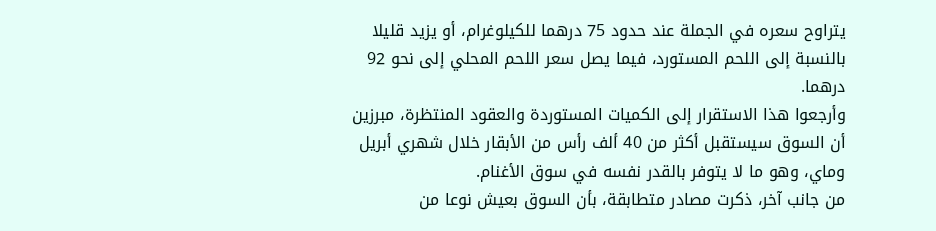يتراوح سعره في الجملة عند حدود 75 درهما للكيلوغرام، أو يزيد قليلا بالنسبة إلى اللحم المستورد، فيما يصل سعر اللحم المحلي إلى نحو 92 درهما.
وأرجعوا هذا الاستقرار إلى الكميات المستوردة والعقود المنتظرة، مبرزين أن السوق سيستقبل أكثر من 40 ألف رأس من الأبقار خلال شهري أبريل وماي، وهو ما لا يتوفر بالقدر نفسه في سوق الأغنام.
من جانب آخر، ذكرت مصادر متطابقة، بأن السوق بعيش نوعا من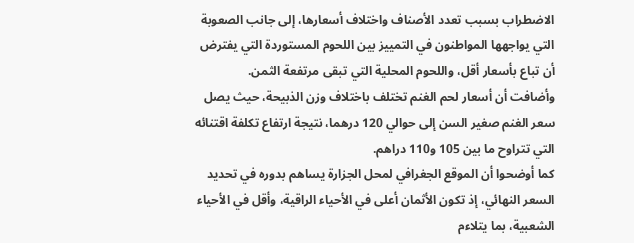الاضطراب بسبب تعدد الأصناف واختلاف أسعارها، إلى جانب الصعوبة التي يواجهها المواطنون في التمييز بين اللحوم المستوردة التي يفترض أن تباع بأسعار أقل، واللحوم المحلية التي تبقى مرتفعة الثمن.
وأضافت أن أسعار لحم الغنم تختلف باختلاف وزن الذبيحة، حيث يصل سعر الغنم صغير السن إلى حوالي 120 درهما، نتيجة ارتفاع تكلفة اقتنائه التي تتراوح ما بين 105 و110 دراهم.
كما أوضحوا أن الموقع الجغرافي لمحل الجزارة يساهم بدوره في تحديد السعر النهائي، إذ تكون الأثمان أعلى في الأحياء الراقية، وأقل في الأحياء الشعبية، بما يتلاءم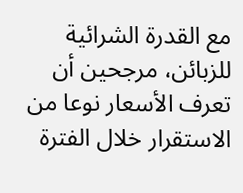مع القدرة الشرائية للزبائن، مرجحين أن تعرف الأسعار نوعا من الاستقرار خلال الفترة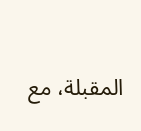المقبلة، مع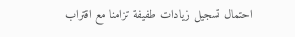احتمال تسجيل زيادات طفيفة تزامنا مع اقتراب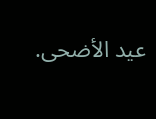عيد الأضحى.